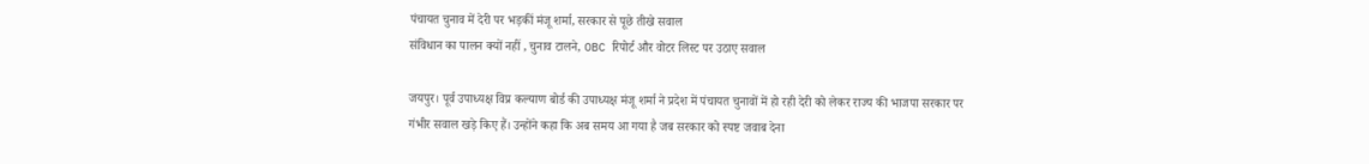पंचायत चुनाव में देरी पर भड़कीं मंजू शर्मा, सरकार से पूछे तीखे सवाल
संविधान का पालन क्यों नहीं , चुनाव टालने, OBC रिपोर्ट और वोटर लिस्ट पर उठाए सवाल

जयपुर। पूर्व उपाध्यक्ष विप्र कल्याण बोर्ड की उपाध्यक्ष मंजू शर्मा ने प्रदेश में पंचायत चुनावों में हो रही देरी को लेकर राज्य की भाजपा सरकार पर गंभीर सवाल खड़े किए हैं। उन्होंने कहा कि अब समय आ गया है जब सरकार को स्पष्ट जवाब देना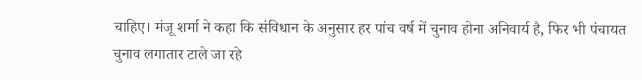चाहिए। मंजू शर्मा ने कहा कि संविधान के अनुसार हर पांच वर्ष में चुनाव होना अनिवार्य है, फिर भी पंचायत चुनाव लगातार टाले जा रहे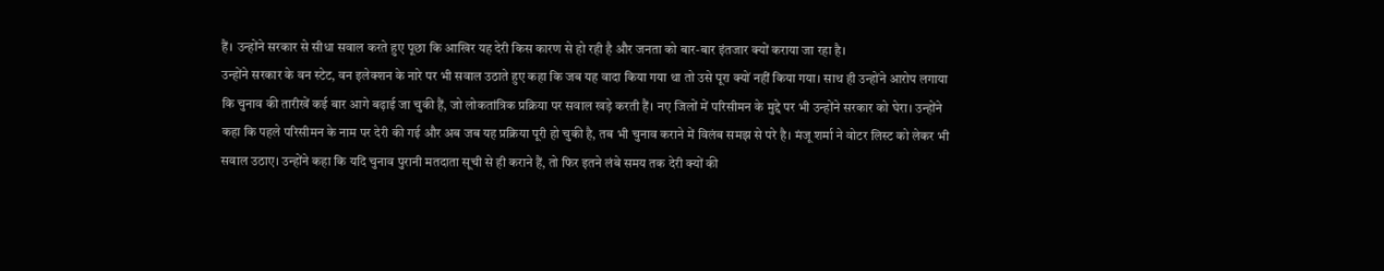हैं। उन्होंने सरकार से सीधा सवाल करते हुए पूछा कि आखिर यह देरी किस कारण से हो रही है और जनता को बार-बार इंतजार क्यों कराया जा रहा है।
उन्होंने सरकार के वन स्टेट, वन इलेक्शन के नारे पर भी सवाल उठाते हुए कहा कि जब यह वादा किया गया था तो उसे पूरा क्यों नहीं किया गया। साथ ही उन्होंने आरोप लगाया कि चुनाव की तारीखें कई बार आगे बढ़ाई जा चुकी हैं, जो लोकतांत्रिक प्रक्रिया पर सवाल खड़े करती हैं। नए जिलों में परिसीमन के मुद्दे पर भी उन्होंने सरकार को घेरा। उन्होंने कहा कि पहले परिसीमन के नाम पर देरी की गई और अब जब यह प्रक्रिया पूरी हो चुकी है, तब भी चुनाव कराने में विलंब समझ से परे है। मंजू शर्मा ने वोटर लिस्ट को लेकर भी सवाल उठाए। उन्होंने कहा कि यदि चुनाव पुरानी मतदाता सूची से ही कराने हैं, तो फिर इतने लंबे समय तक देरी क्यों की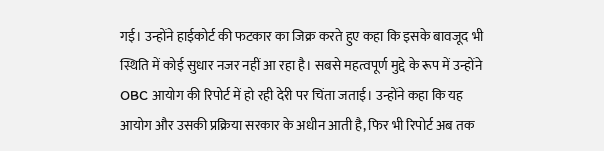गई। उन्होंने हाईकोर्ट की फटकार का जिक्र करते हुए कहा कि इसके बावजूद भी स्थिति में कोई सुधार नजर नहीं आ रहा है। सबसे महत्वपूर्ण मुद्दे के रूप में उन्होंने OBC आयोग की रिपोर्ट में हो रही देरी पर चिंता जताई। उन्होंने कहा कि यह आयोग और उसकी प्रक्रिया सरकार के अधीन आती है, फिर भी रिपोर्ट अब तक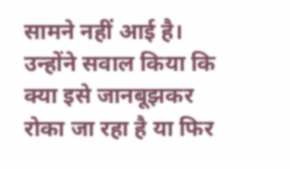सामने नहीं आई है। उन्होंने सवाल किया कि क्या इसे जानबूझकर रोका जा रहा है या फिर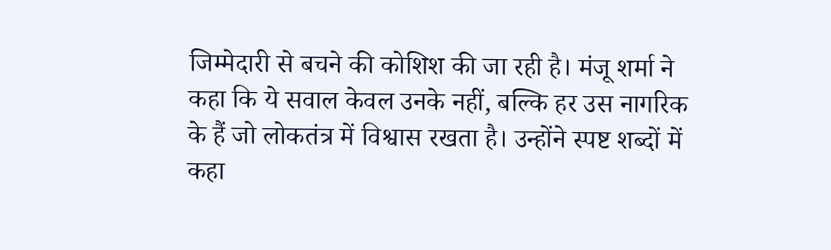जिम्मेदारी से बचने की कोशिश की जा रही है। मंजू शर्मा ने कहा कि ये सवाल केवल उनके नहीं, बल्कि हर उस नागरिक के हैं जो लोकतंत्र में विश्वास रखता है। उन्होंने स्पष्ट शब्दों में कहा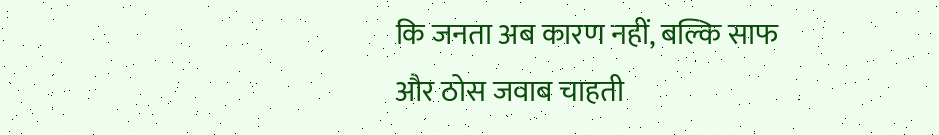कि जनता अब कारण नहीं, बल्कि साफ और ठोस जवाब चाहती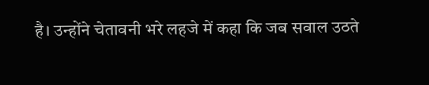है। उन्होंने चेतावनी भरे लहजे में कहा कि जब सवाल उठते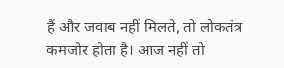हैं और जवाब नहीं मिलते, तो लोकतंत्र कमजोर होता है। आज नहीं तो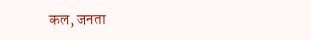कल, जनता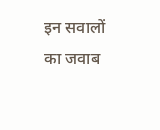इन सवालों का जवाब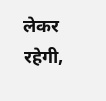लेकर रहेगी,